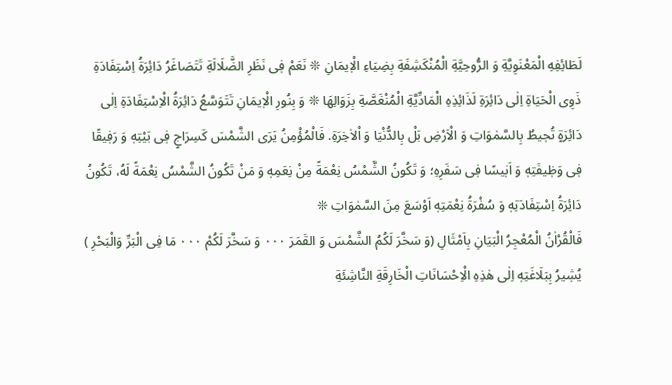لَطَائِفِهِ الْمَعْنَوِيَّةِ وَ الرُّوحِيَّةِ الْمُنْكَشِفَةِ بِضِيَاءِ الْاٖيمَانِ ❊ نَعَمْ فٖى نَظَرِ الضَّلَالَةِ تَتَصَاغَرُ دَائِرَةُ اِسْتِفَادَةِ ذَوِى الْحَيَاةِ اِلٰى دَائِرَةِ لَذَائِذِهِ الْمَادِّيَّةِ الْمُنْغَصَّةِ بِزَوَالِهَا ❊ وَ بِنُورِ الْاٖيمَانِ تَتَوَسَّعُ دَائِرَةُ الْاِسْتِفَادَةِ اِلٰى دَائِرَةٍ تُحٖيطُ بِالسَّمٰوَاتِ وَ الْاَرْضِ بَلْ بِالدُّنْيَا وَ اْلاٰخِرَةِ. فَالْمُؤْمِنُ يَرَى الشَّمْسَ كَسِرَاجٍ فٖى بَيْتِهٖ وَ رَفٖيقًا فٖى وَظٖيفَتِهٖ وَ اَنٖيسًا فٖى سَفَرِهِ؛ وَ تَكُونُ الشَّمْسُ نِعْمَةً مِنْ نِعَمِهٖ وَ مَنْ تَكُونُ الشَّمْسُ نِعْمَةً لَهُ، تَكُونُ دَائِرَةُ اِسْتِفَادَتِهٖ وَ سُفْرَةُ نِعْمَتِهٖ اَوْسَعَ مِنَ السَّمٰوَاتِ ❊
فَالْقُرْاٰنُ الْمُعْجِرُ الْبَيَانِ بِاَمْثَالِ (وَ سَخَّرَ لَكُمُ الشَّمْسَ وَ القَمَرَ ٠٠٠ وَ سَخَّرَ لَكُمْ ٠٠٠ مَا فِى الْبَرِّ وَالْبَحْرِ ) يُشٖيرُ بِبَلَاغَتِهٖ اِلٰى هٰذِهِ الْاِحْسَانَاتِ الْخَارِقَةِ النَّاشِئَةِ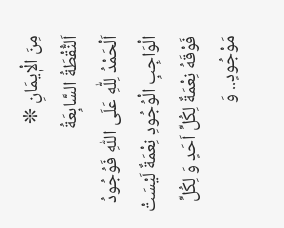مِنَ الْاٖيمَانِ ❊
اَلنُّقْطَةُ السَّابِعَةُ
اَلْحَمْدُ لِلّٰهِ عَلَى اللّٰهِ فَوُجُودُ الْوَاجِبِ الْوُجُودِ نِعْمَةٌ لَيْسَتْ فَوْقَهُ نِعْمَةٌ لِكُلِّ اَحَدٍ وَ لِكُلِّ مَوْجُودٍ.. وَ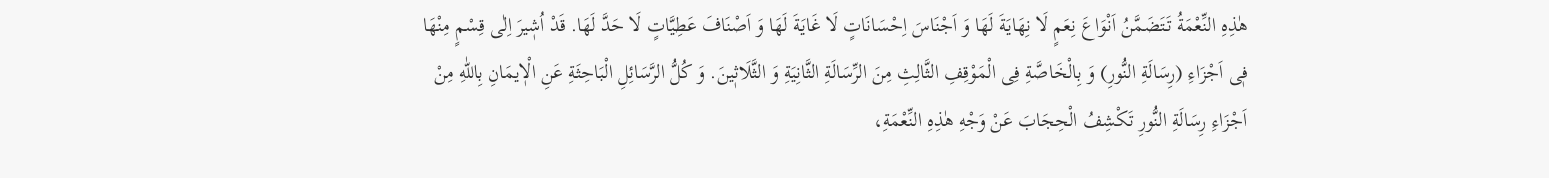هٰذِهِ النِّعْمَةُ تَتَضَمَّنُ اَنْوَاعَ نِعَمٍ لَا نِهَايَةَ لَهَا وَ اَجْنَاسَ اِحْسَانَاتٍ لَا غَايَةَ لَهَا وَ اَصْنَافَ عَطِيَّاتٍ لَا حَدَّ لَهَا. قَدْ اُشٖيرَ اِلٰى قِسْمٍ مِنْهَا فٖى اَجْزَاءِ (رِسَالَةِ النُّورِ) وَ بِالْخَاصَّةِ فِى الْمَوْقِفِ الثَّالِثِ مِنَ الرِّسَالَةِ الثَّانِيَةِ وَ الثَّلَاثٖينَ. وَ كُلُّ الرَّسَائِلِ الْبَاحِثَةِ عَنِ الْاٖيمَانِ بِاللّٰهِ مِنْ اَجْزَاءِ رِسَالَةِ النُّورِ تَكْشِفُ الْحِجَابَ عَنْ وَجْهِ هٰذِهِ النِّعْمَةِ،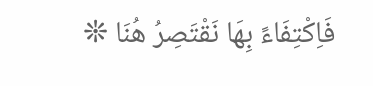فَاِكْتِفَاءً بِهَا نَقْتَصِرُ هُنَا ❊